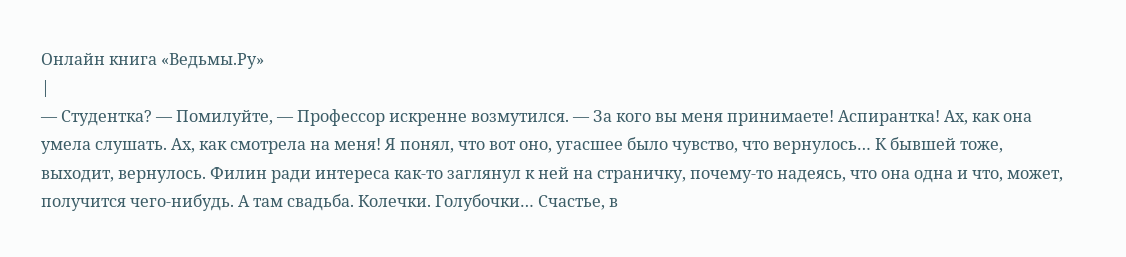Онлайн книга «Ведьмы.Ру»
|
— Студентка? — Помилуйте, — Профессор искренне возмутился. — За кого вы меня принимаете! Аспирантка! Ах, как она умела слушать. Ах, как смотрела на меня! Я понял, что вот оно, угасшее было чувство, что вернулось… К бывшей тоже, выходит, вернулось. Филин ради интереса как-то заглянул к ней на страничку, почему-то надеясь, что она одна и что, может, получится чего-нибудь. А там свадьба. Колечки. Голубочки… Счастье, в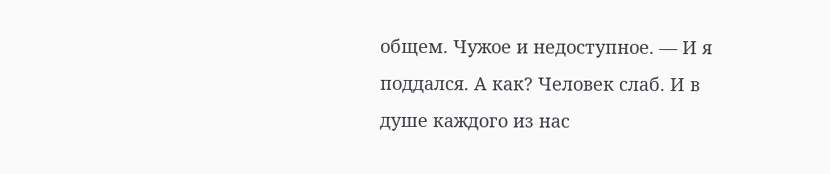общем. Чужое и недоступное. — И я поддался. А как? Человек слаб. И в душе каждого из нас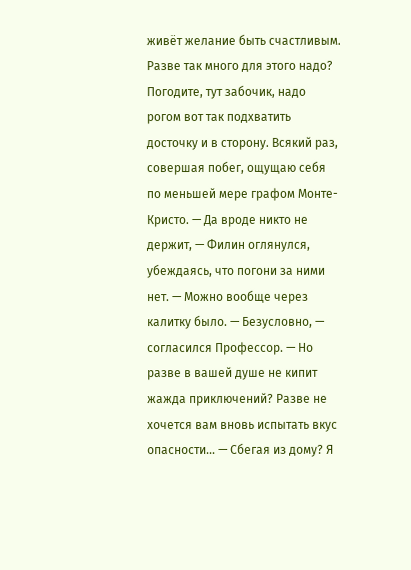живёт желание быть счастливым. Разве так много для этого надо? Погодите, тут забочик, надо рогом вот так подхватить досточку и в сторону. Всякий раз, совершая побег, ощущаю себя по меньшей мере графом Монте-Кристо. — Да вроде никто не держит, — Филин оглянулся, убеждаясь, что погони за ними нет. — Можно вообще через калитку было. — Безусловно, — согласился Профессор. — Но разве в вашей душе не кипит жажда приключений? Разве не хочется вам вновь испытать вкус опасности… — Сбегая из дому? Я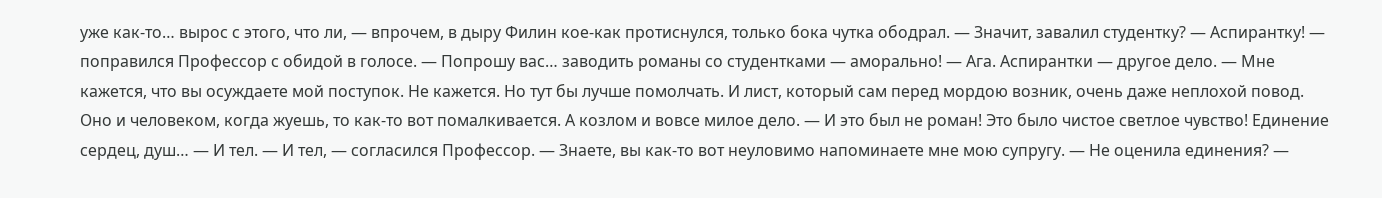уже как-то… вырос с этого, что ли, — впрочем, в дыру Филин кое-как протиснулся, только бока чутка ободрал. — Значит, завалил студентку? — Аспирантку! — поправился Профессор с обидой в голосе. — Попрошу вас… заводить романы со студентками — аморально! — Ага. Аспирантки — другое дело. — Мне кажется, что вы осуждаете мой поступок. Не кажется. Но тут бы лучше помолчать. И лист, который сам перед мордою возник, очень даже неплохой повод. Оно и человеком, когда жуешь, то как-то вот помалкивается. А козлом и вовсе милое дело. — И это был не роман! Это было чистое светлое чувство! Единение сердец, душ… — И тел. — И тел, — согласился Профессор. — Знаете, вы как-то вот неуловимо напоминаете мне мою супругу. — Не оценила единения? —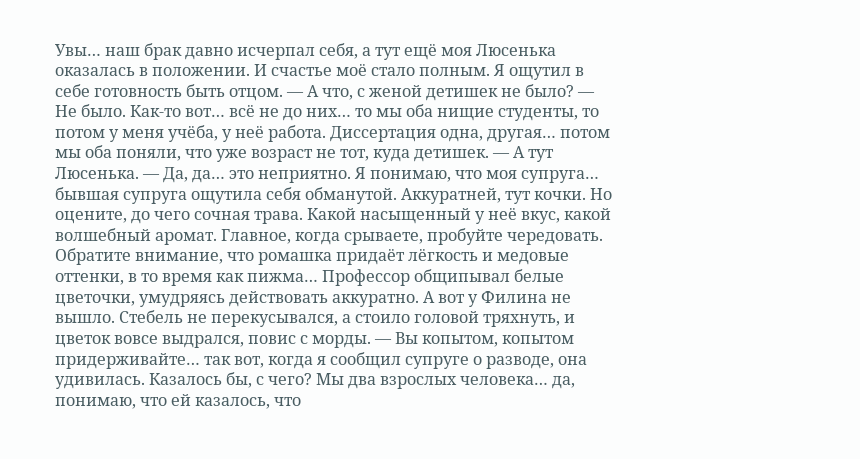Увы… наш брак давно исчерпал себя, а тут ещё моя Люсенька оказалась в положении. И счастье моё стало полным. Я ощутил в себе готовность быть отцом. — А что, с женой детишек не было? — Не было. Как-то вот… всё не до них… то мы оба нищие студенты, то потом у меня учёба, у неё работа. Диссертация одна, другая… потом мы оба поняли, что уже возраст не тот, куда детишек. — А тут Люсенька. — Да, да… это неприятно. Я понимаю, что моя супруга… бывшая супруга ощутила себя обманутой. Аккуратней, тут кочки. Но оцените, до чего сочная трава. Какой насыщенный у неё вкус, какой волшебный аромат. Главное, когда срываете, пробуйте чередовать. Обратите внимание, что ромашка придаёт лёгкость и медовые оттенки, в то время как пижма… Профессор общипывал белые цветочки, умудряясь действовать аккуратно. А вот у Филина не вышло. Стебель не перекусывался, а стоило головой тряхнуть, и цветок вовсе выдрался, повис с морды. — Вы копытом, копытом придерживайте… так вот, когда я сообщил супруге о разводе, она удивилась. Казалось бы, с чего? Мы два взрослых человека… да, понимаю, что ей казалось, что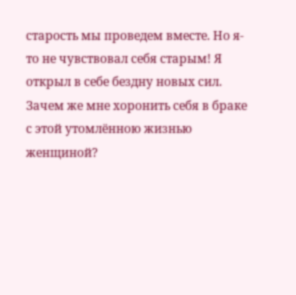старость мы проведем вместе. Но я-то не чувствовал себя старым! Я открыл в себе бездну новых сил. Зачем же мне хоронить себя в браке с этой утомлённою жизнью женщиной?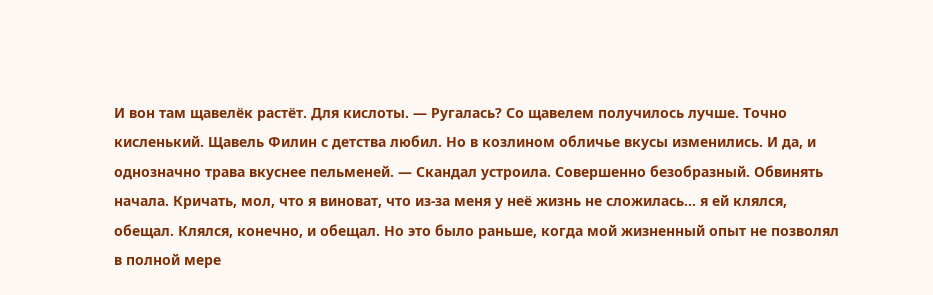И вон там щавелёк растёт. Для кислоты. — Ругалась? Со щавелем получилось лучше. Точно кисленький. Щавель Филин с детства любил. Но в козлином обличье вкусы изменились. И да, и однозначно трава вкуснее пельменей. — Скандал устроила. Совершенно безобразный. Обвинять начала. Кричать, мол, что я виноват, что из-за меня у неё жизнь не сложилась… я ей клялся, обещал. Клялся, конечно, и обещал. Но это было раньше, когда мой жизненный опыт не позволял в полной мере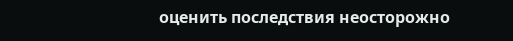оценить последствия неосторожно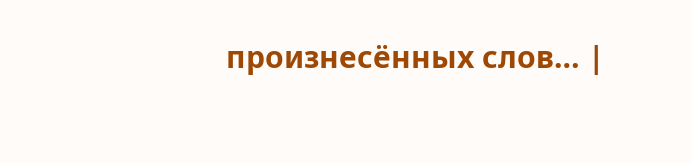произнесённых слов… |